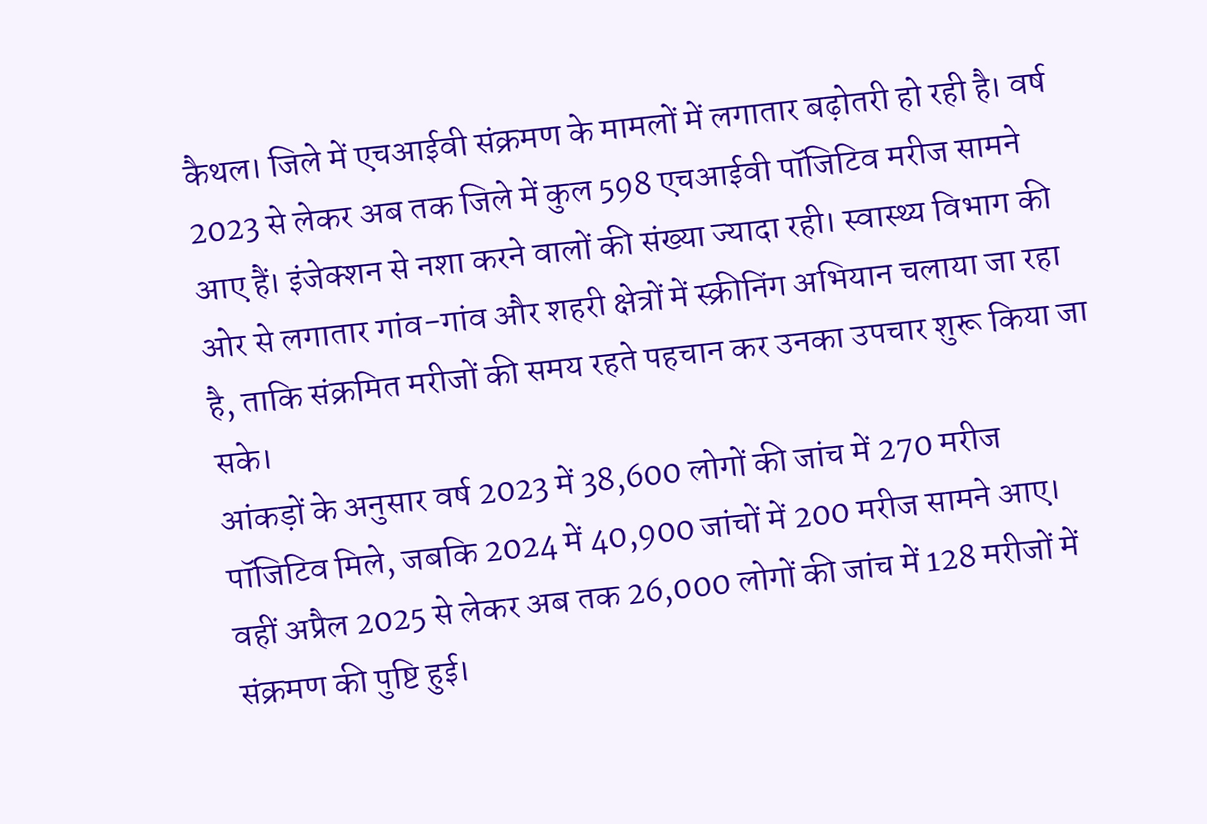कैथल। जिले में एचआईवी संक्रमण के मामलों में लगातार बढ़ोतरी हो रही है। वर्ष 2023 से लेकर अब तक जिले में कुल 598 एचआईवी पॉजिटिव मरीज सामने आए हैं। इंजेक्शन से नशा करने वालों की संख्या ज्यादा रही। स्वास्थ्य विभाग की ओर से लगातार गांव-गांव और शहरी क्षेत्रों में स्क्रीनिंग अभियान चलाया जा रहा है, ताकि संक्रमित मरीजों की समय रहते पहचान कर उनका उपचार शुरू किया जा सके।
आंकड़ों के अनुसार वर्ष 2023 में 38,600 लोगों की जांच में 270 मरीज पॉजिटिव मिले, जबकि 2024 में 40,900 जांचों में 200 मरीज सामने आए। वहीं अप्रैल 2025 से लेकर अब तक 26,000 लोगों की जांच में 128 मरीजों में संक्रमण की पुष्टि हुई।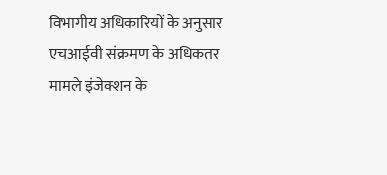विभागीय अधिकारियों के अनुसार एचआईवी संक्रमण के अधिकतर मामले इंजेक्शन के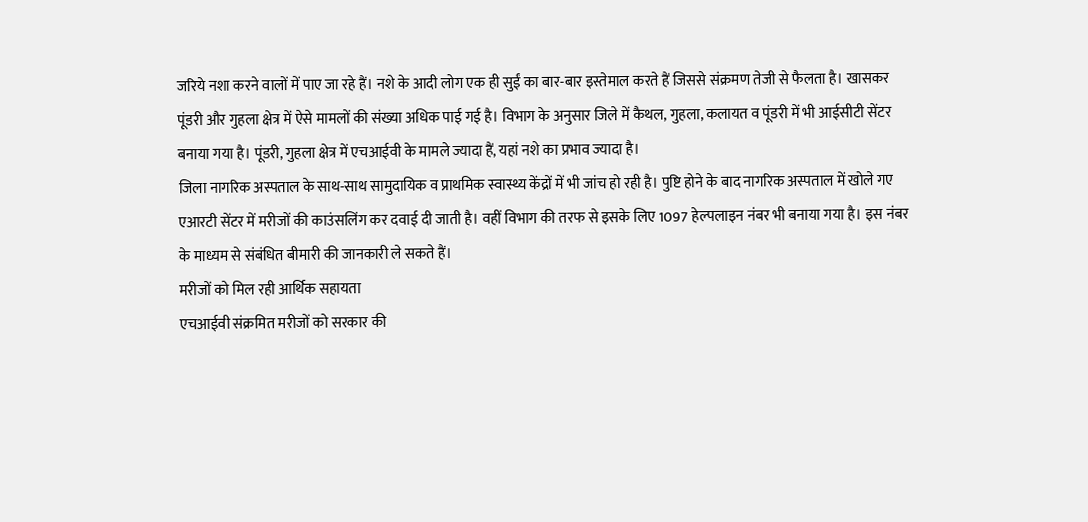जरिये नशा करने वालों में पाए जा रहे हैं। नशे के आदी लोग एक ही सुईं का बार-बार इस्तेमाल करते हैं जिससे संक्रमण तेजी से फैलता है। खासकर पूंडरी और गुहला क्षेत्र में ऐसे मामलों की संख्या अधिक पाई गई है। विभाग के अनुसार जिले में कैथल, गुहला, कलायत व पूंडरी में भी आईसीटी सेंटर बनाया गया है। पूंडरी, गुहला क्षेत्र में एचआईवी के मामले ज्यादा हैं, यहां नशे का प्रभाव ज्यादा है।
जिला नागरिक अस्पताल के साथ-साथ सामुदायिक व प्राथमिक स्वास्थ्य केंद्रों में भी जांच हो रही है। पुष्टि होने के बाद नागरिक अस्पताल में खोले गए एआरटी सेंटर में मरीजों की काउंसलिंग कर दवाई दी जाती है। वहीं विभाग की तरफ से इसके लिए 1097 हेल्पलाइन नंबर भी बनाया गया है। इस नंबर के माध्यम से संबंधित बीमारी की जानकारी ले सकते हैं।
मरीजों को मिल रही आर्थिक सहायता
एचआईवी संक्रमित मरीजों को सरकार की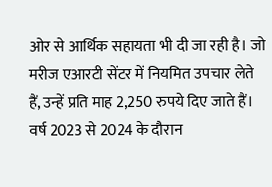ओर से आर्थिक सहायता भी दी जा रही है। जो मरीज एआरटी सेंटर में नियमित उपचार लेते हैं, उन्हें प्रति माह 2,250 रुपये दिए जाते हैं। वर्ष 2023 से 2024 के दौरान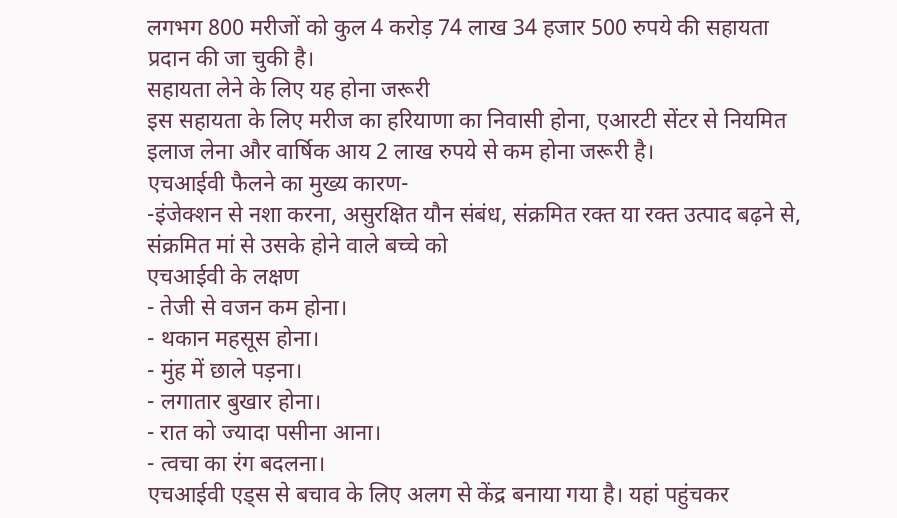लगभग 800 मरीजों को कुल 4 करोड़ 74 लाख 34 हजार 500 रुपये की सहायता प्रदान की जा चुकी है।
सहायता लेने के लिए यह होना जरूरी
इस सहायता के लिए मरीज का हरियाणा का निवासी होना, एआरटी सेंटर से नियमित इलाज लेना और वार्षिक आय 2 लाख रुपये से कम होना जरूरी है।
एचआईवी फैलने का मुख्य कारण-
-इंजेक्शन से नशा करना, असुरक्षित यौन संबंध, संक्रमित रक्त या रक्त उत्पाद बढ़ने से, संक्रमित मां से उसके होने वाले बच्चे को
एचआईवी के लक्षण
- तेजी से वजन कम होना।
- थकान महसूस होना।
- मुंह में छाले पड़ना।
- लगातार बुखार होना।
- रात को ज्यादा पसीना आना।
- त्वचा का रंग बदलना।
एचआईवी एड्स से बचाव के लिए अलग से केंद्र बनाया गया है। यहां पहुंचकर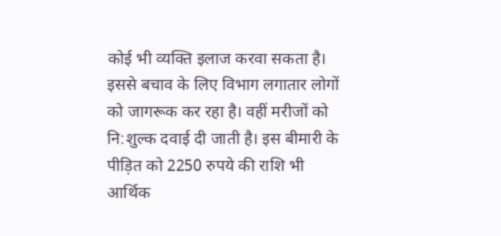कोई भी व्यक्ति इलाज करवा सकता है। इससे बचाव के लिए विभाग लगातार लोगों को जागरूक कर रहा है। वहीं मरीजों को नि:शुल्क दवाई दी जाती है। इस बीमारी के पीड़ित को 2250 रुपये की राशि भी आर्थिक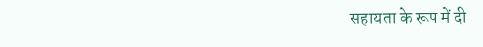सहायता के रूप में दी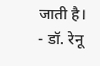जाती है।
- डॉ. रेनू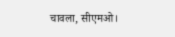चावला, सीएमओ।